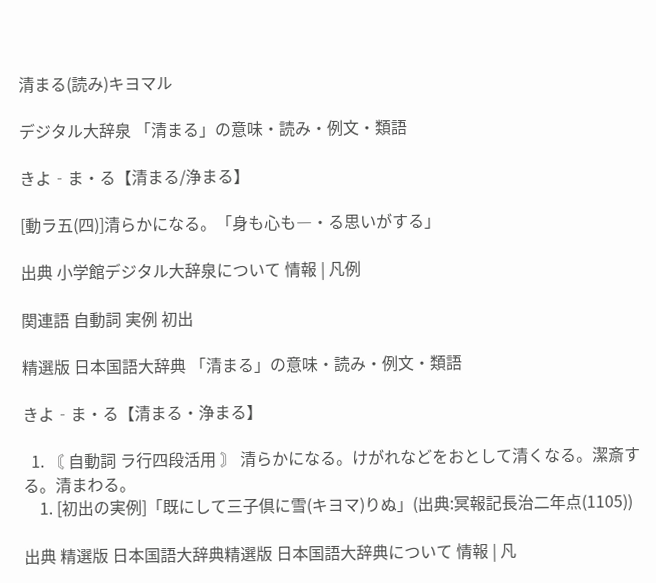清まる(読み)キヨマル

デジタル大辞泉 「清まる」の意味・読み・例文・類語

きよ‐ま・る【清まる/浄まる】

[動ラ五(四)]清らかになる。「身も心も―・る思いがする」

出典 小学館デジタル大辞泉について 情報 | 凡例

関連語 自動詞 実例 初出

精選版 日本国語大辞典 「清まる」の意味・読み・例文・類語

きよ‐ま・る【清まる・浄まる】

  1. 〘 自動詞 ラ行四段活用 〙 清らかになる。けがれなどをおとして清くなる。潔斎する。清まわる。
    1. [初出の実例]「既にして三子倶に雪(キヨマ)りぬ」(出典:冥報記長治二年点(1105))

出典 精選版 日本国語大辞典精選版 日本国語大辞典について 情報 | 凡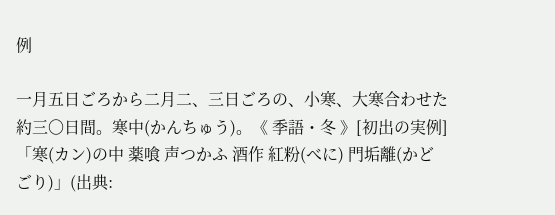例

一月五日ごろから二月二、三日ごろの、小寒、大寒合わせた約三〇日間。寒中(かんちゅう)。《 季語・冬 》[初出の実例]「寒(カン)の中 薬喰 声つかふ 酒作 紅粉(べに) 門垢離(かどごり)」(出典: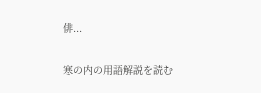俳...

寒の内の用語解説を読む